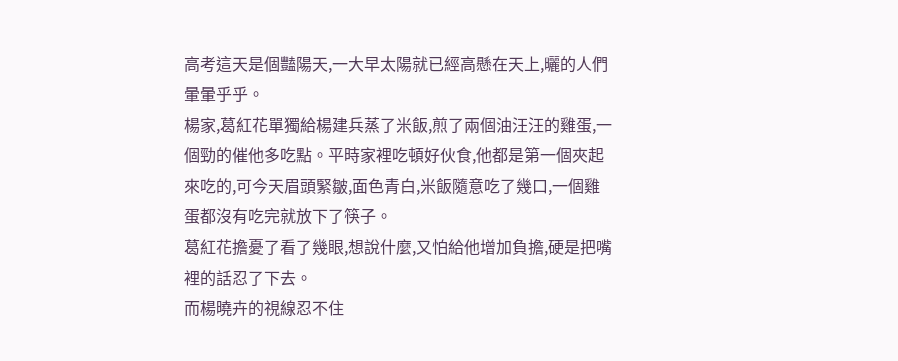高考這天是個豔陽天,一大早太陽就已經高懸在天上,曬的人們暈暈乎乎。
楊家,葛紅花單獨給楊建兵蒸了米飯,煎了兩個油汪汪的雞蛋,一個勁的催他多吃點。平時家裡吃頓好伙食,他都是第一個夾起來吃的,可今天眉頭緊皺,面色青白,米飯隨意吃了幾口,一個雞蛋都沒有吃完就放下了筷子。
葛紅花擔憂了看了幾眼,想說什麼,又怕給他增加負擔,硬是把嘴裡的話忍了下去。
而楊曉卉的視線忍不住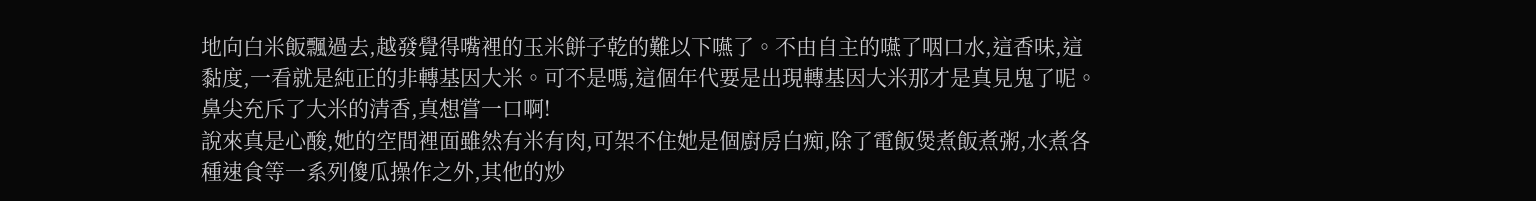地向白米飯飄過去,越發覺得嘴裡的玉米餅子乾的難以下嚥了。不由自主的嚥了咽口水,這香味,這黏度,一看就是純正的非轉基因大米。可不是嗎,這個年代要是出現轉基因大米那才是真見鬼了呢。
鼻尖充斥了大米的清香,真想嘗一口啊!
說來真是心酸,她的空間裡面雖然有米有肉,可架不住她是個廚房白痴,除了電飯煲煮飯煮粥,水煮各種速食等一系列傻瓜操作之外,其他的炒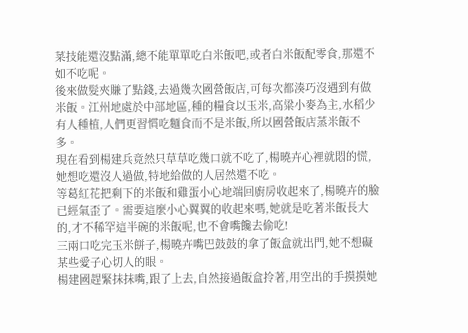菜技能還沒點滿,總不能單單吃白米飯吧,或者白米飯配零食,那還不如不吃呢。
後來做髮夾賺了點錢,去過幾次國營飯店,可每次都湊巧沒遇到有做米飯。江州地處於中部地區,種的糧食以玉米,高粱小麥為主,水稻少有人種植,人們更習慣吃麵食而不是米飯,所以國營飯店蒸米飯不多。
現在看到楊建兵竟然只草草吃幾口就不吃了,楊曉卉心裡就悶的慌,她想吃還沒人過做,特地給做的人居然還不吃。
等葛紅花把剩下的米飯和雞蛋小心地端回廚房收起來了,楊曉卉的臉已經氣歪了。需要這麼小心翼翼的收起來嗎,她就是吃著米飯長大的,才不稀罕這半碗的米飯呢,也不會嘴饞去偷吃!
三兩口吃完玉米餅子,楊曉卉嘴巴鼓鼓的拿了飯盒就出門,她不想礙某些愛子心切人的眼。
楊建國趕緊抹抹嘴,跟了上去,自然接過飯盒拎著,用空出的手摸摸她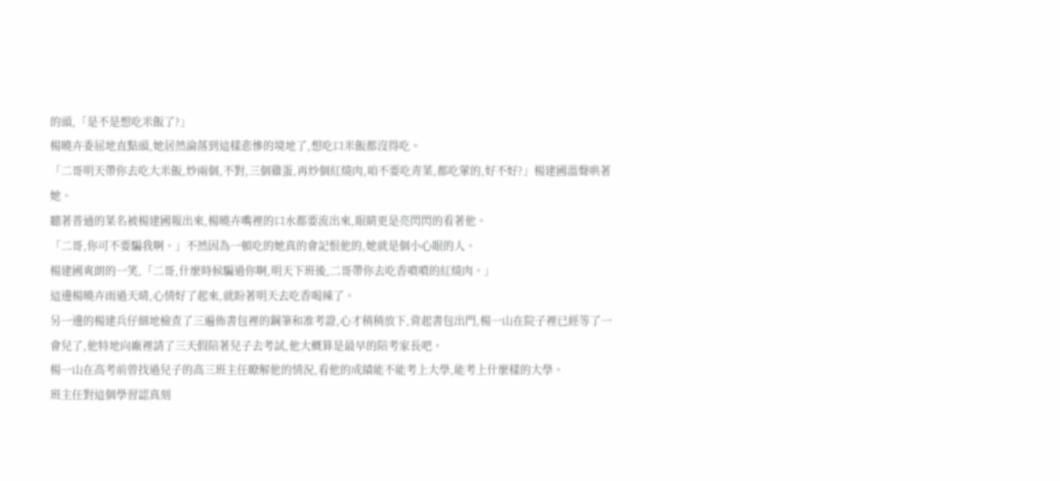的頭,「是不是想吃米飯了?」
楊曉卉委屈地直點頭,她居然淪落到這樣悲慘的境地了,想吃口米飯都沒得吃。
「二哥明天帶你去吃大米飯,炒兩個,不對,三個雞蛋,再炒個紅燒肉,咱不要吃青菜,都吃葷的,好不好?」楊建國溫聲哄著她。
聽著普通的菜名被楊建國報出來,楊曉卉嘴裡的口水都要流出來,眼睛更是亮閃閃的看著他。
「二哥,你可不要騙我啊。」不然因為一頓吃的她真的會記恨他的,她就是個小心眼的人。
楊建國爽朗的一笑,「二哥,什麼時候騙過你啊,明天下班後,二哥帶你去吃香噴噴的紅燒肉。」
這邊楊曉卉雨過天晴,心情好了起來,就盼著明天去吃香喝辣了。
另一邊的楊建兵仔細地檢查了三遍佈書包裡的鋼筆和准考證,心才稍稍放下,背起書包出門,楊一山在院子裡已經等了一會兒了,他特地向廠裡請了三天假陪著兒子去考試,他大概算是最早的陪考家長吧。
楊一山在高考前曾找過兒子的高三班主任瞭解他的情況,看他的成績能不能考上大學,能考上什麼樣的大學。
班主任對這個學習認真刻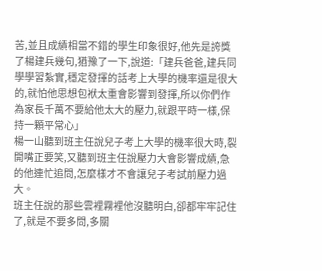苦,並且成績相當不錯的學生印象很好,他先是誇獎了楊建兵幾句,猶豫了一下,說道:「建兵爸爸,建兵同學學習紮實,穩定發揮的話考上大學的機率還是很大的,就怕他思想包袱太重會影響到發揮,所以你們作為家長千萬不要給他太大的壓力,就跟平時一樣,保持一顆平常心」
楊一山聽到班主任說兒子考上大學的機率很大時,裂開嘴正要笑,又聽到班主任說壓力大會影響成績,急的他連忙追問,怎麼樣才不會讓兒子考試前壓力過大。
班主任說的那些雲裡霧裡他沒聽明白,卻都牢牢記住了,就是不要多問,多關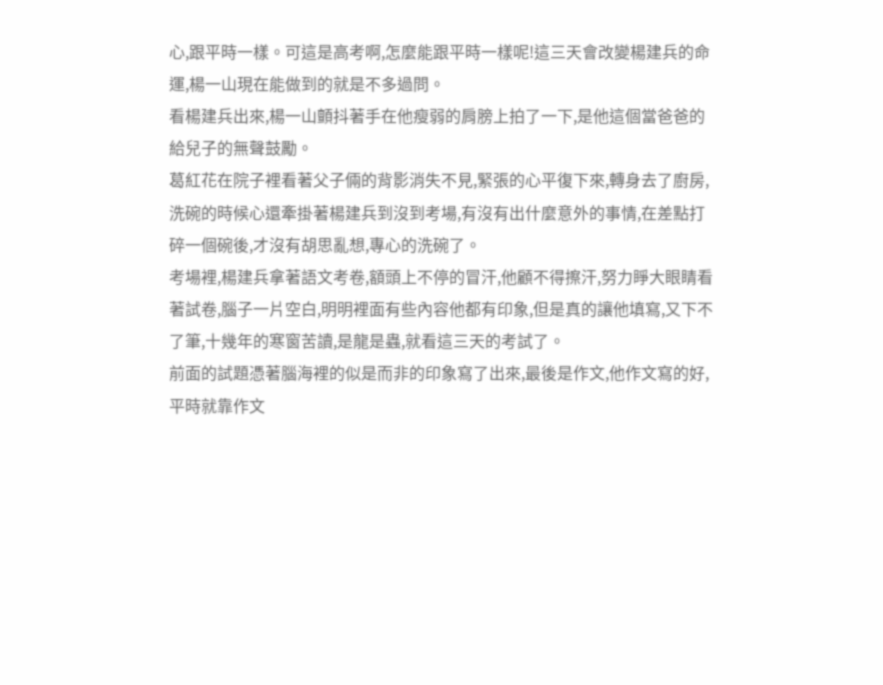心,跟平時一樣。可這是高考啊,怎麼能跟平時一樣呢!這三天會改變楊建兵的命運,楊一山現在能做到的就是不多過問。
看楊建兵出來,楊一山顫抖著手在他瘦弱的肩膀上拍了一下,是他這個當爸爸的給兒子的無聲鼓勵。
葛紅花在院子裡看著父子倆的背影消失不見,緊張的心平復下來,轉身去了廚房,洗碗的時候心還牽掛著楊建兵到沒到考場,有沒有出什麼意外的事情,在差點打碎一個碗後,才沒有胡思亂想,專心的洗碗了。
考場裡,楊建兵拿著語文考卷,額頭上不停的冒汗,他顧不得擦汗,努力睜大眼睛看著試卷,腦子一片空白,明明裡面有些內容他都有印象,但是真的讓他填寫,又下不了筆,十幾年的寒窗苦讀,是龍是蟲,就看這三天的考試了。
前面的試題憑著腦海裡的似是而非的印象寫了出來,最後是作文,他作文寫的好,平時就靠作文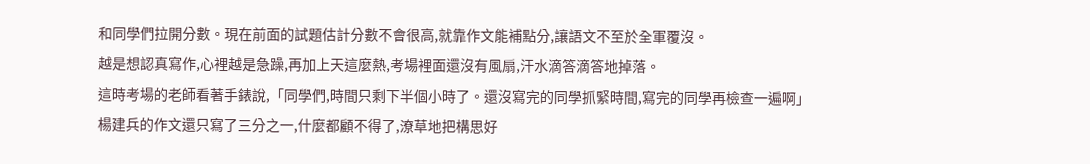和同學們拉開分數。現在前面的試題估計分數不會很高,就靠作文能補點分,讓語文不至於全軍覆沒。
越是想認真寫作,心裡越是急躁,再加上天這麼熱,考場裡面還沒有風扇,汗水滴答滴答地掉落。
這時考場的老師看著手錶說,「同學們,時間只剩下半個小時了。還沒寫完的同學抓緊時間,寫完的同學再檢查一遍啊」
楊建兵的作文還只寫了三分之一,什麼都顧不得了,潦草地把構思好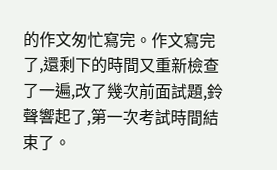的作文匆忙寫完。作文寫完了,還剩下的時間又重新檢查了一遍,改了幾次前面試題,鈴聲響起了,第一次考試時間結束了。